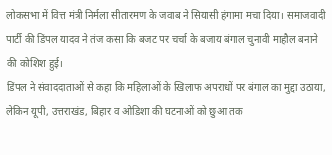लोकसभा में वित्त मंत्री निर्मला सीतारमण के जवाब ने सियासी हंगामा मचा दिया। समाजवादी पार्टी की डिंपल यादव ने तंज कसा कि बजट पर चर्चा के बजाय बंगाल चुनावी माहौल बनाने की कोशिश हुई।
डिंपल ने संवाददाताओं से कहा कि महिलाओं के खिलाफ अपराधों पर बंगाल का मुद्दा उठाया, लेकिन यूपी, उत्तराखंड, बिहार व ओडिशा की घटनाओं को छुआ तक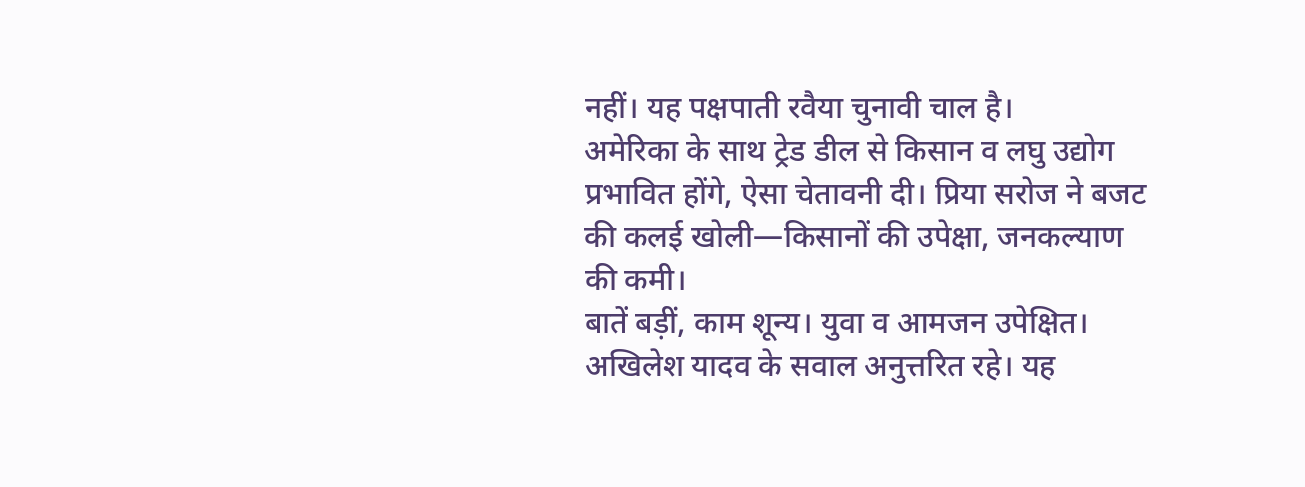नहीं। यह पक्षपाती रवैया चुनावी चाल है।
अमेरिका के साथ ट्रेड डील से किसान व लघु उद्योग प्रभावित होंगे, ऐसा चेतावनी दी। प्रिया सरोज ने बजट की कलई खोली—किसानों की उपेक्षा, जनकल्याण की कमी।
बातें बड़ीं, काम शून्य। युवा व आमजन उपेक्षित। अखिलेश यादव के सवाल अनुत्तरित रहे। यह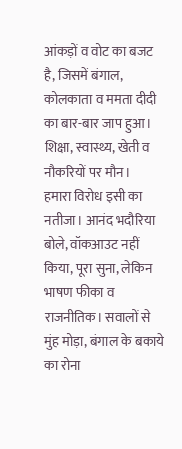आंकड़ों व वोट का बजट है, जिसमें बंगाल, कोलकाता व ममता दीदी का बार-बार जाप हुआ। शिक्षा, स्वास्थ्य, खेती व नौकरियों पर मौन।
हमारा विरोध इसी का नतीजा। आनंद भदौरिया बोले, वॉकआउट नहीं किया, पूरा सुना, लेकिन भाषण फीका व राजनीतिक। सवालों से मुंह मोड़ा, बंगाल के बकाये का रोना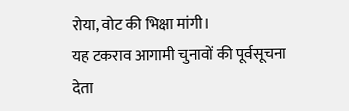रोया, वोट की भिक्षा मांगी।
यह टकराव आगामी चुनावों की पूर्वसूचना देता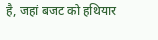है, जहां बजट को हथियार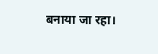बनाया जा रहा।